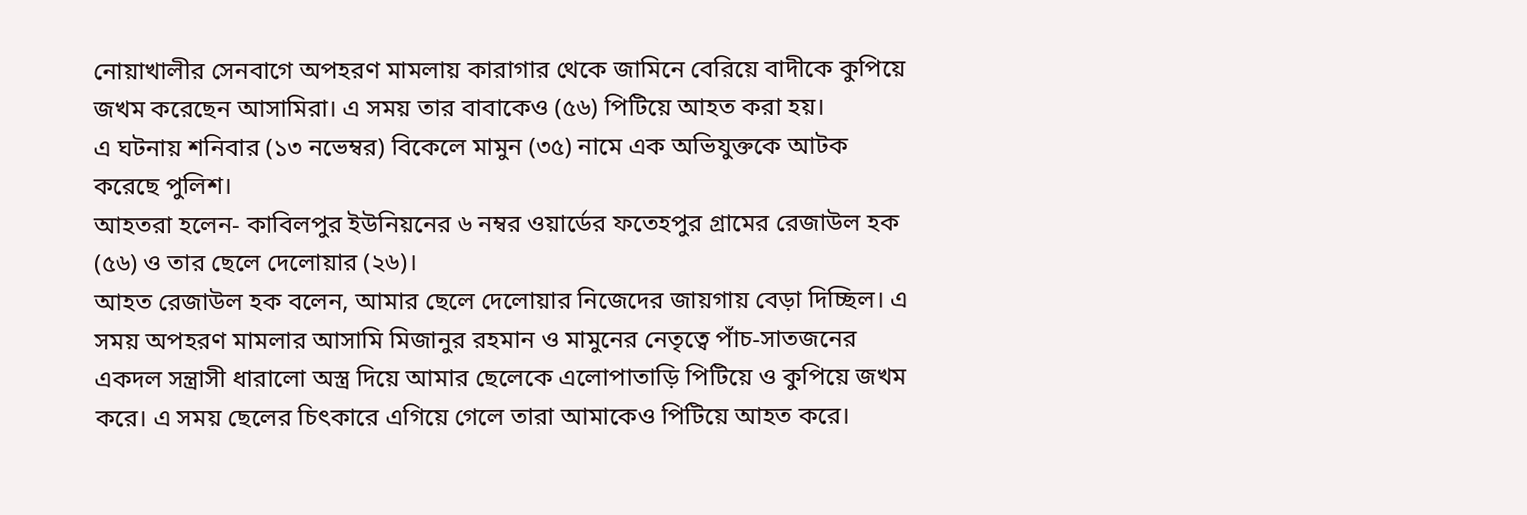নোয়াখালীর সেনবাগে অপহরণ মামলায় কারাগার থেকে জামিনে বেরিয়ে বাদীকে কুপিয়ে জখম করেছেন আসামিরা। এ সময় তার বাবাকেও (৫৬) পিটিয়ে আহত করা হয়।
এ ঘটনায় শনিবার (১৩ নভেম্বর) বিকেলে মামুন (৩৫) নামে এক অভিযুক্তকে আটক করেছে পুলিশ।
আহতরা হলেন- কাবিলপুর ইউনিয়নের ৬ নম্বর ওয়ার্ডের ফতেহপুর গ্রামের রেজাউল হক (৫৬) ও তার ছেলে দেলোয়ার (২৬)।
আহত রেজাউল হক বলেন, আমার ছেলে দেলোয়ার নিজেদের জায়গায় বেড়া দিচ্ছিল। এ সময় অপহরণ মামলার আসামি মিজানুর রহমান ও মামুনের নেতৃত্বে পাঁচ-সাতজনের একদল সন্ত্রাসী ধারালো অস্ত্র দিয়ে আমার ছেলেকে এলোপাতাড়ি পিটিয়ে ও কুপিয়ে জখম করে। এ সময় ছেলের চিৎকারে এগিয়ে গেলে তারা আমাকেও পিটিয়ে আহত করে।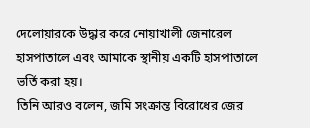দেলোয়ারকে উদ্ধার করে নোয়াখালী জেনারেল হাসপাতালে এবং আমাকে স্থানীয় একটি হাসপাতালে ভর্তি করা হয়।
তিনি আরও বলেন, জমি সংক্রান্ত বিরোধের জের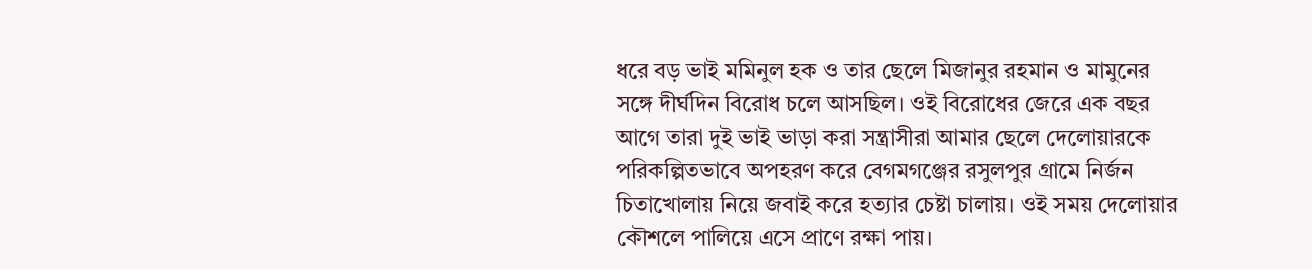ধরে বড় ভাই মমিনুল হক ও তার ছেলে মিজানুর রহমান ও মামুনের সঙ্গে দীর্ঘদিন বিরোধ চলে আসছিল। ওই বিরোধের জেরে এক বছর আগে তারা দুই ভাই ভাড়া করা সন্ত্রাসীরা আমার ছেলে দেলোয়ারকে পরিকল্পিতভাবে অপহরণ করে বেগমগঞ্জের রসুলপুর গ্রামে নির্জন চিতাখোলায় নিয়ে জবাই করে হত্যার চেষ্টা চালায়। ওই সময় দেলোয়ার কৌশলে পালিয়ে এসে প্রাণে রক্ষা পায়।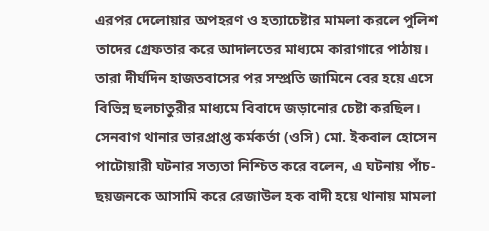এরপর দেলোয়ার অপহরণ ও হত্যাচেষ্টার মামলা করলে পুলিশ তাদের গ্রেফতার করে আদালতের মাধ্যমে কারাগারে পাঠায়। তারা দীর্ঘদিন হাজতবাসের পর সম্প্রতি জামিনে বের হয়ে এসে বিভিন্ন ছলচাতুরীর মাধ্যমে বিবাদে জড়ানোর চেষ্টা করছিল।
সেনবাগ থানার ভারপ্রাপ্ত কর্মকর্তা (ওসি) মো. ইকবাল হোসেন পাটোয়ারী ঘটনার সত্যতা নিশ্চিত করে বলেন, এ ঘটনায় পাঁচ-ছয়জনকে আসামি করে রেজাউল হক বাদী হয়ে থানায় মামলা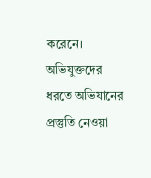করেনে। অভিযুক্তদের ধরতে অভিযানের প্রস্তুতি নেওয়া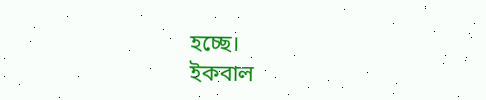হচ্ছে।
ইকবাল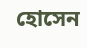হোসেন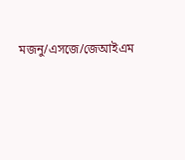মজনু/এসজে/জেআইএম